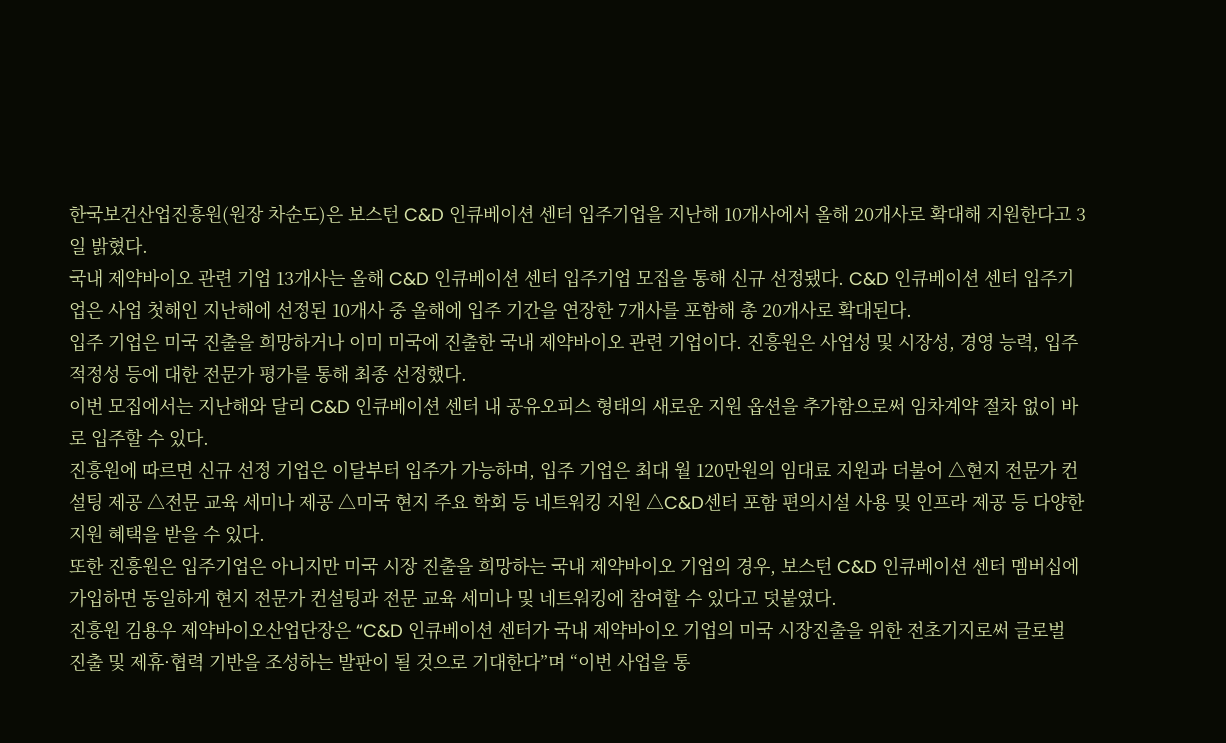한국보건산업진흥원(원장 차순도)은 보스턴 C&D 인큐베이션 센터 입주기업을 지난해 10개사에서 올해 20개사로 확대해 지원한다고 3일 밝혔다.
국내 제약바이오 관련 기업 13개사는 올해 C&D 인큐베이션 센터 입주기업 모집을 통해 신규 선정됐다. C&D 인큐베이션 센터 입주기업은 사업 첫해인 지난해에 선정된 10개사 중 올해에 입주 기간을 연장한 7개사를 포함해 총 20개사로 확대된다.
입주 기업은 미국 진출을 희망하거나 이미 미국에 진출한 국내 제약바이오 관련 기업이다. 진흥원은 사업성 및 시장성, 경영 능력, 입주 적정성 등에 대한 전문가 평가를 통해 최종 선정했다.
이번 모집에서는 지난해와 달리 C&D 인큐베이션 센터 내 공유오피스 형태의 새로운 지원 옵션을 추가함으로써 임차계약 절차 없이 바로 입주할 수 있다.
진흥원에 따르면 신규 선정 기업은 이달부터 입주가 가능하며, 입주 기업은 최대 월 120만원의 임대료 지원과 더불어 △현지 전문가 컨설팅 제공 △전문 교육 세미나 제공 △미국 현지 주요 학회 등 네트워킹 지원 △C&D센터 포함 편의시설 사용 및 인프라 제공 등 다양한 지원 혜택을 받을 수 있다.
또한 진흥원은 입주기업은 아니지만 미국 시장 진출을 희망하는 국내 제약바이오 기업의 경우, 보스턴 C&D 인큐베이션 센터 멤버십에 가입하면 동일하게 현지 전문가 컨설팅과 전문 교육 세미나 및 네트워킹에 참여할 수 있다고 덧붙였다.
진흥원 김용우 제약바이오산업단장은 “C&D 인큐베이션 센터가 국내 제약바이오 기업의 미국 시장진출을 위한 전초기지로써 글로벌 진출 및 제휴·협력 기반을 조성하는 발판이 될 것으로 기대한다”며 “이번 사업을 통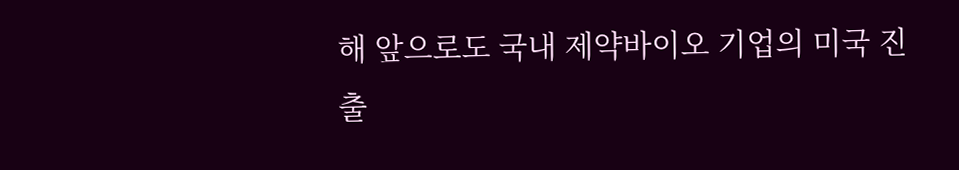해 앞으로도 국내 제약바이오 기업의 미국 진출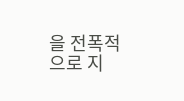을 전폭적으로 지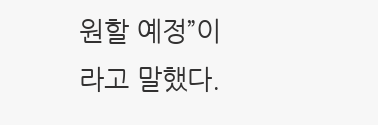원할 예정”이라고 말했다.